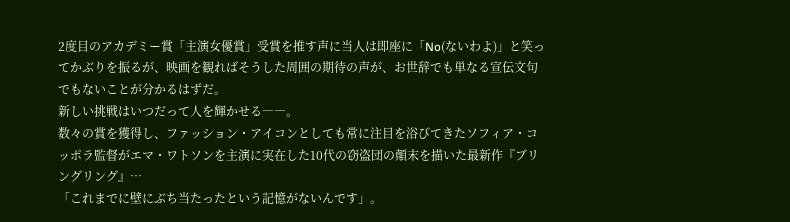2度目のアカデミー賞「主演女優賞」受賞を推す声に当人は即座に「No(ないわよ)」と笑ってかぶりを振るが、映画を観ればそうした周囲の期待の声が、お世辞でも単なる宣伝文句でもないことが分かるはずだ。
新しい挑戦はいつだって人を輝かせる――。
数々の賞を獲得し、ファッション・アイコンとしても常に注目を浴びてきたソフィア・コッポラ監督がエマ・ワトソンを主演に実在した10代の窃盗団の顛末を描いた最新作『ブリングリング』…
「これまでに壁にぶち当たったという記憶がないんです」。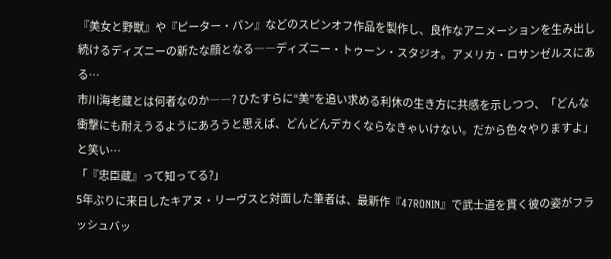『美女と野獣』や『ピーター・パン』などのスピンオフ作品を製作し、良作なアニメーションを生み出し続けるディズニーの新たな顔となる――ディズニー・トゥーン・スタジオ。アメリカ・ロサンゼルスにある…
市川海老蔵とは何者なのか――? ひたすらに“美”を追い求める利休の生き方に共感を示しつつ、「どんな衝撃にも耐えうるようにあろうと思えば、どんどんデカくならなきゃいけない。だから色々やりますよ」と笑い…
「『忠臣蔵』って知ってる?」
5年ぶりに来日したキアヌ・リーヴスと対面した筆者は、最新作『47RONIN』で武士道を貫く彼の姿がフラッシュバッ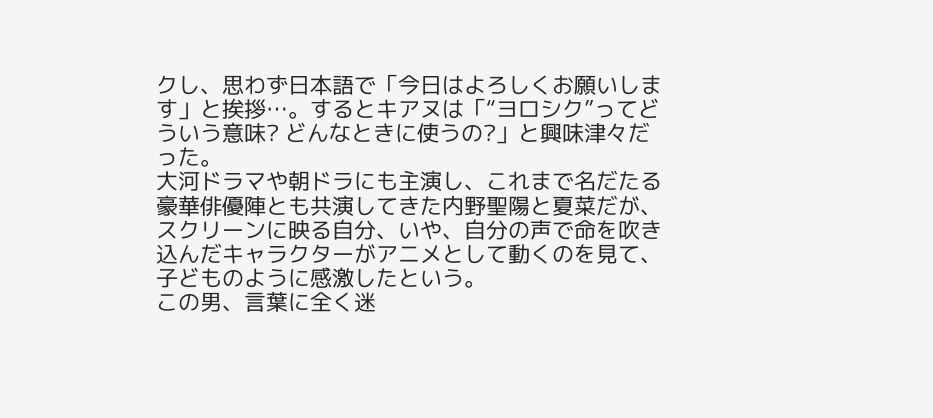クし、思わず日本語で「今日はよろしくお願いします」と挨拶…。するとキアヌは「“ヨロシク”ってどういう意味? どんなときに使うの?」と興味津々だった。
大河ドラマや朝ドラにも主演し、これまで名だたる豪華俳優陣とも共演してきた内野聖陽と夏菜だが、スクリーンに映る自分、いや、自分の声で命を吹き込んだキャラクターがアニメとして動くのを見て、子どものように感激したという。
この男、言葉に全く迷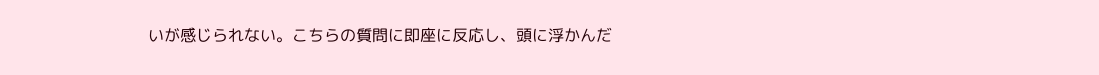いが感じられない。こちらの質問に即座に反応し、頭に浮かんだ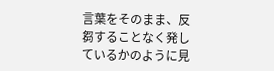言葉をそのまま、反芻することなく発しているかのように見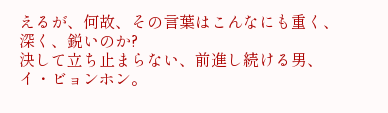えるが、何故、その言葉はこんなにも重く、深く、鋭いのか?
決して立ち止まらない、前進し続ける男、イ・ビョンホン。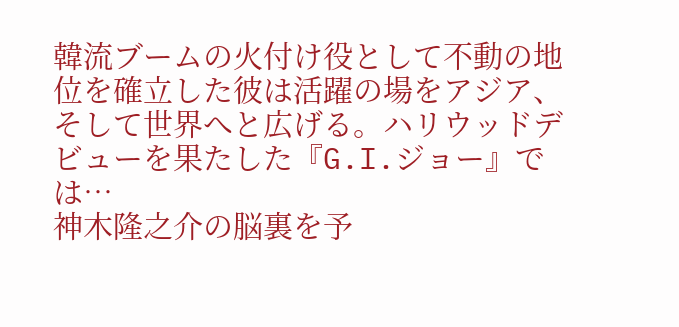韓流ブームの火付け役として不動の地位を確立した彼は活躍の場をアジア、そして世界へと広げる。ハリウッドデビューを果たした『G.I.ジョー』では…
神木隆之介の脳裏を予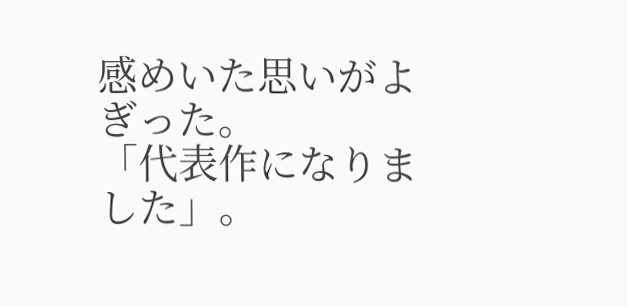感めいた思いがよぎった。
「代表作になりました」。